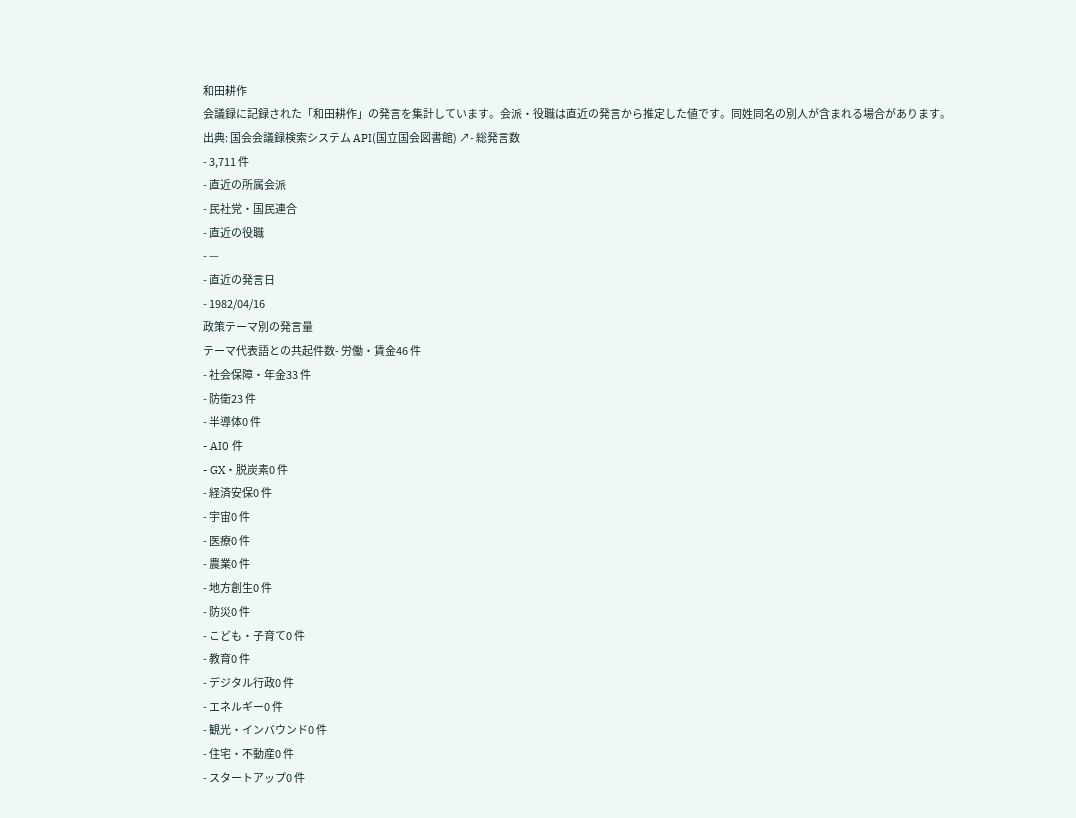和田耕作
会議録に記録された「和田耕作」の発言を集計しています。会派・役職は直近の発言から推定した値です。同姓同名の別人が含まれる場合があります。
出典: 国会会議録検索システム API(国立国会図書館) ↗- 総発言数
- 3,711 件
- 直近の所属会派
- 民社党・国民連合
- 直近の役職
- —
- 直近の発言日
- 1982/04/16
政策テーマ別の発言量
テーマ代表語との共起件数- 労働・賃金46 件
- 社会保障・年金33 件
- 防衛23 件
- 半導体0 件
- AI0 件
- GX・脱炭素0 件
- 経済安保0 件
- 宇宙0 件
- 医療0 件
- 農業0 件
- 地方創生0 件
- 防災0 件
- こども・子育て0 件
- 教育0 件
- デジタル行政0 件
- エネルギー0 件
- 観光・インバウンド0 件
- 住宅・不動産0 件
- スタートアップ0 件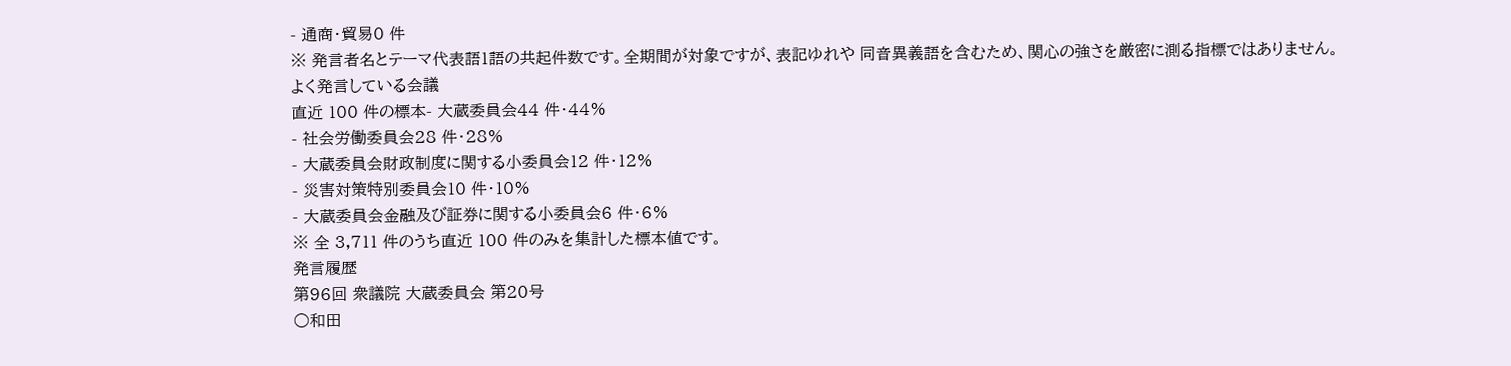- 通商・貿易0 件
※ 発言者名とテーマ代表語1語の共起件数です。全期間が対象ですが、表記ゆれや 同音異義語を含むため、関心の強さを厳密に測る指標ではありません。
よく発言している会議
直近 100 件の標本- 大蔵委員会44 件・44%
- 社会労働委員会28 件・28%
- 大蔵委員会財政制度に関する小委員会12 件・12%
- 災害対策特別委員会10 件・10%
- 大蔵委員会金融及び証券に関する小委員会6 件・6%
※ 全 3,711 件のうち直近 100 件のみを集計した標本値です。
発言履歴
第96回 衆議院 大蔵委員会 第20号
○和田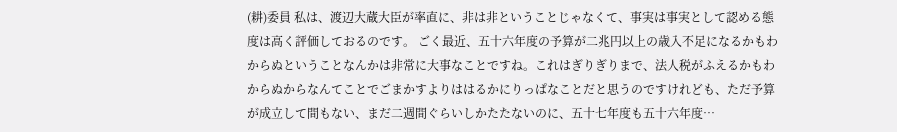(耕)委員 私は、渡辺大蔵大臣が率直に、非は非ということじゃなくて、事実は事実として認める態度は高く評価しておるのです。 ごく最近、五十六年度の予算が二兆円以上の歳入不足になるかもわからぬということなんかは非常に大事なことですね。これはぎりぎりまで、法人税がふえるかもわからぬからなんてことでごまかすよりははるかにりっぱなことだと思うのですけれども、ただ予算が成立して間もない、まだ二週間ぐらいしかたたないのに、五十七年度も五十六年度…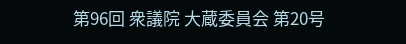第96回 衆議院 大蔵委員会 第20号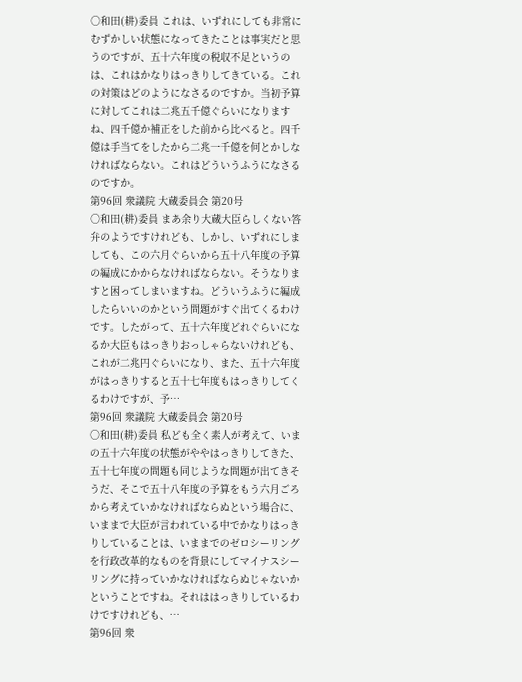○和田(耕)委員 これは、いずれにしても非常にむずかしい状態になってきたことは事実だと思うのですが、五十六年度の税収不足というのは、これはかなりはっきりしてきている。これの対策はどのようになさるのですか。当初予算に対してこれは二兆五千億ぐらいになりますね、四千億か補正をした前から比べると。四千億は手当てをしたから二兆一千億を何とかしなければならない。これはどういうふうになさるのですか。
第96回 衆議院 大蔵委員会 第20号
○和田(耕)委員 まあ余り大蔵大臣らしくない答弁のようですけれども、しかし、いずれにしましても、この六月ぐらいから五十八年度の予算の編成にかからなければならない。そうなりますと困ってしまいますね。どういうふうに編成したらいいのかという問題がすぐ出てくるわけです。したがって、五十六年度どれぐらいになるか大臣もはっきりおっしゃらないけれども、これが二兆円ぐらいになり、また、五十六年度がはっきりすると五十七年度もはっきりしてくるわけですが、予…
第96回 衆議院 大蔵委員会 第20号
○和田(耕)委員 私ども全く素人が考えて、いまの五十六年度の状態がややはっきりしてきた、五十七年度の問題も同じような問題が出てきそうだ、そこで五十八年度の予算をもう六月ごろから考えていかなければならぬという場合に、いままで大臣が言われている中でかなりはっきりしていることは、いままでのゼロシーリングを行政改革的なものを背景にしてマイナスシーリングに持っていかなければならぬじゃないかということですね。それははっきりしているわけですけれども、…
第96回 衆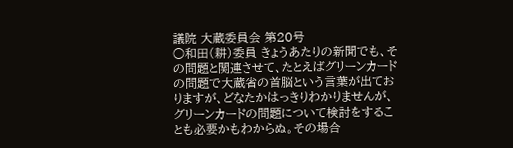議院 大蔵委員会 第20号
○和田(耕)委員 きょうあたりの新聞でも、その問題と関連させて、たとえばグリーンカードの問題で大蔵省の首脳という言葉が出ておりますが、どなたかはっきりわかりませんが、グリーンカードの問題について検討をすることも必要かもわからぬ。その場合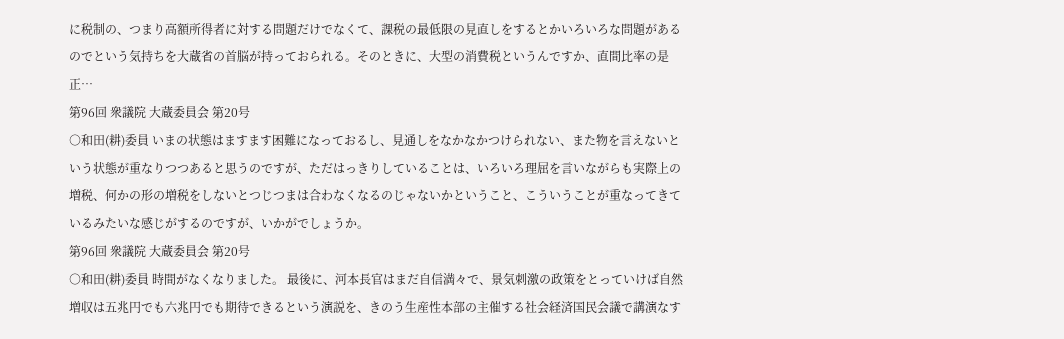に税制の、つまり高額所得者に対する問題だけでなくて、課税の最低限の見直しをするとかいろいろな問題があるのでという気持ちを大蔵省の首脳が持っておられる。そのときに、大型の消費税というんですか、直間比率の是正…
第96回 衆議院 大蔵委員会 第20号
○和田(耕)委員 いまの状態はますます困難になっておるし、見通しをなかなかつけられない、また物を言えないという状態が重なりつつあると思うのですが、ただはっきりしていることは、いろいろ理屈を言いながらも実際上の増税、何かの形の増税をしないとつじつまは合わなくなるのじゃないかということ、こういうことが重なってきているみたいな感じがするのですが、いかがでしょうか。
第96回 衆議院 大蔵委員会 第20号
○和田(耕)委員 時間がなくなりました。 最後に、河本長官はまだ自信満々で、景気刺激の政策をとっていけば自然増収は五兆円でも六兆円でも期待できるという演説を、きのう生産性本部の主催する社会経済国民会議で講演なす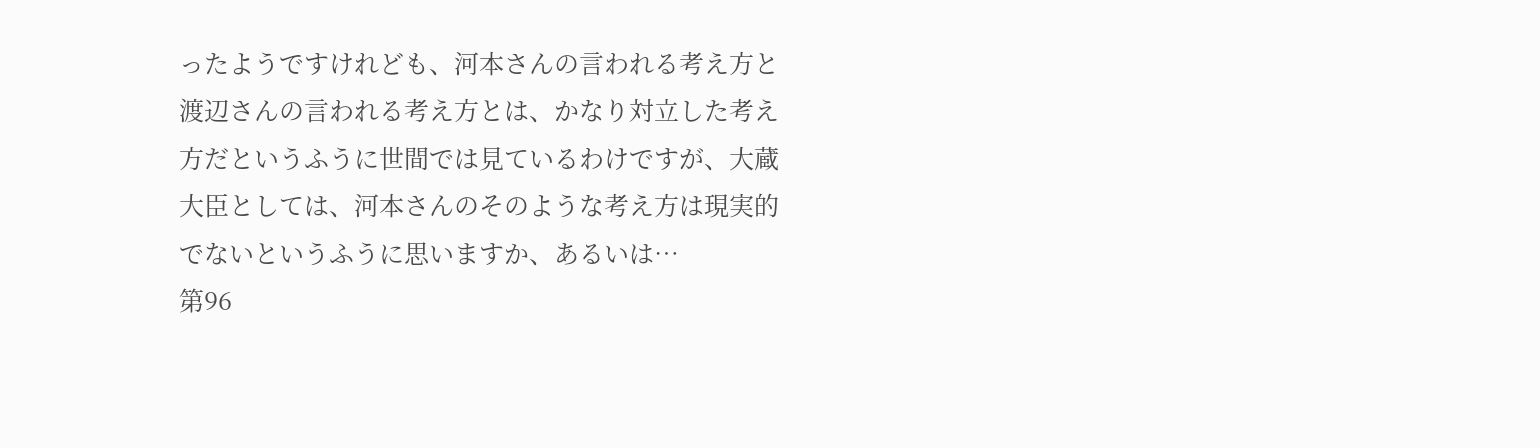ったようですけれども、河本さんの言われる考え方と渡辺さんの言われる考え方とは、かなり対立した考え方だというふうに世間では見ているわけですが、大蔵大臣としては、河本さんのそのような考え方は現実的でないというふうに思いますか、あるいは…
第96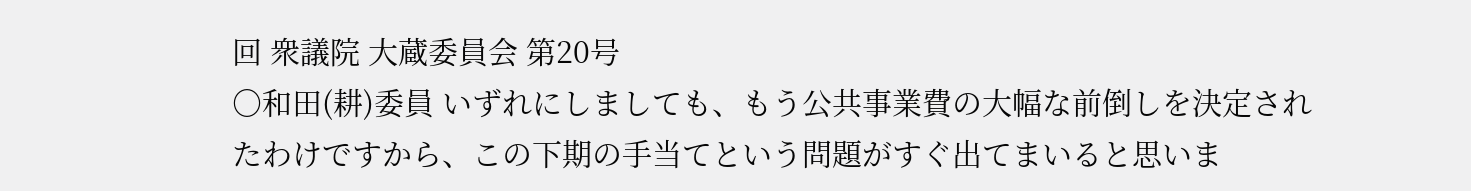回 衆議院 大蔵委員会 第20号
○和田(耕)委員 いずれにしましても、もう公共事業費の大幅な前倒しを決定されたわけですから、この下期の手当てという問題がすぐ出てまいると思いま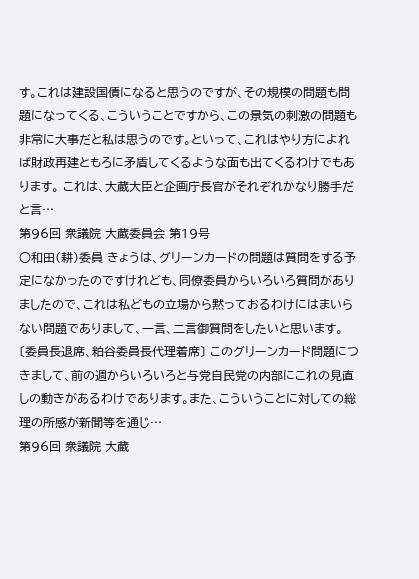す。これは建設国債になると思うのですが、その規模の問題も問題になってくる、こういうことですから、この景気の刺激の問題も非常に大事だと私は思うのです。といって、これはやり方によれば財政再建ともろに矛盾してくるような面も出てくるわけでもあります。 これは、大蔵大臣と企画庁長官がそれぞれかなり勝手だと言…
第96回 衆議院 大蔵委員会 第19号
○和田(耕)委員 きょうは、グリーンカードの問題は質問をする予定になかったのですけれども、同僚委員からいろいろ質問がありましたので、これは私どもの立場から黙っておるわけにはまいらない問題でありまして、一言、二言御質問をしたいと思います。 〔委員長退席、粕谷委員長代理着席〕 このグリーンカード問題につきまして、前の週からいろいろと与党自民党の内部にこれの見直しの動きがあるわけであります。また、こういうことに対しての総理の所感が新聞等を通じ…
第96回 衆議院 大蔵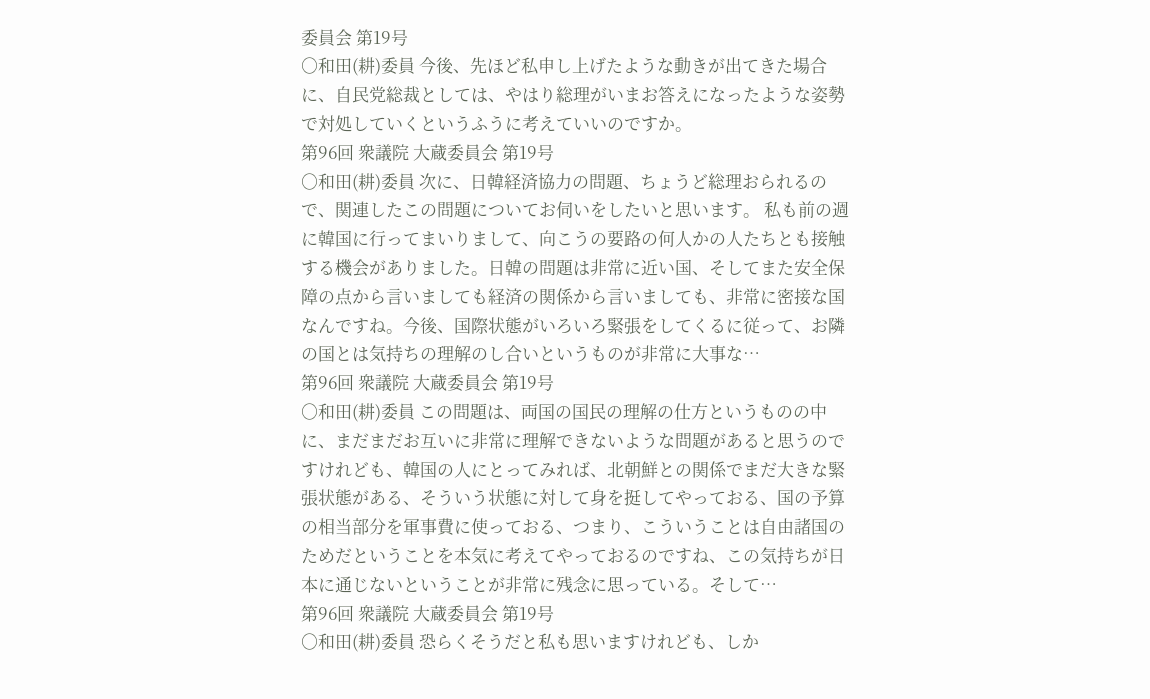委員会 第19号
○和田(耕)委員 今後、先ほど私申し上げたような動きが出てきた場合に、自民党総裁としては、やはり総理がいまお答えになったような姿勢で対処していくというふうに考えていいのですか。
第96回 衆議院 大蔵委員会 第19号
○和田(耕)委員 次に、日韓経済協力の問題、ちょうど総理おられるので、関連したこの問題についてお伺いをしたいと思います。 私も前の週に韓国に行ってまいりまして、向こうの要路の何人かの人たちとも接触する機会がありました。日韓の問題は非常に近い国、そしてまた安全保障の点から言いましても経済の関係から言いましても、非常に密接な国なんですね。今後、国際状態がいろいろ緊張をしてくるに従って、お隣の国とは気持ちの理解のし合いというものが非常に大事な…
第96回 衆議院 大蔵委員会 第19号
○和田(耕)委員 この問題は、両国の国民の理解の仕方というものの中に、まだまだお互いに非常に理解できないような問題があると思うのですけれども、韓国の人にとってみれば、北朝鮮との関係でまだ大きな緊張状態がある、そういう状態に対して身を挺してやっておる、国の予算の相当部分を軍事費に使っておる、つまり、こういうことは自由諸国のためだということを本気に考えてやっておるのですね、この気持ちが日本に通じないということが非常に残念に思っている。そして…
第96回 衆議院 大蔵委員会 第19号
○和田(耕)委員 恐らくそうだと私も思いますけれども、しか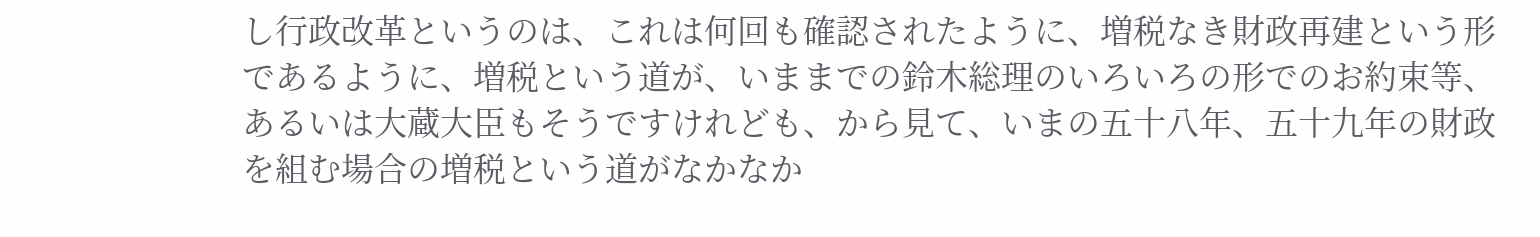し行政改革というのは、これは何回も確認されたように、増税なき財政再建という形であるように、増税という道が、いままでの鈴木総理のいろいろの形でのお約束等、あるいは大蔵大臣もそうですけれども、から見て、いまの五十八年、五十九年の財政を組む場合の増税という道がなかなか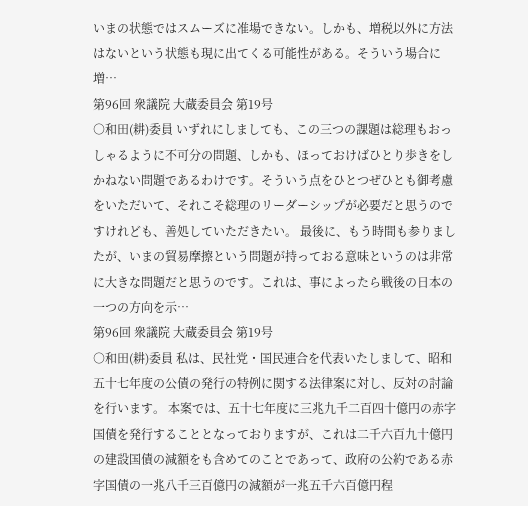いまの状態ではスムーズに准場できない。しかも、増税以外に方法はないという状態も現に出てくる可能性がある。そういう場合に増…
第96回 衆議院 大蔵委員会 第19号
○和田(耕)委員 いずれにしましても、この三つの課題は総理もおっしゃるように不可分の問題、しかも、ほっておけばひとり歩きをしかねない問題であるわけです。そういう点をひとつぜひとも御考慮をいただいて、それこそ総理のリーダーシップが必要だと思うのですけれども、善処していただきたい。 最後に、もう時間も参りましたが、いまの貿易摩擦という問題が持っておる意味というのは非常に大きな問題だと思うのです。これは、事によったら戦後の日本の一つの方向を示…
第96回 衆議院 大蔵委員会 第19号
○和田(耕)委員 私は、民社党・国民連合を代表いたしまして、昭和五十七年度の公債の発行の特例に関する法律案に対し、反対の討論を行います。 本案では、五十七年度に三兆九千二百四十億円の赤字国債を発行することとなっておりますが、これは二千六百九十億円の建設国債の減額をも含めてのことであって、政府の公約である赤字国債の一兆八千三百億円の減額が一兆五千六百億円程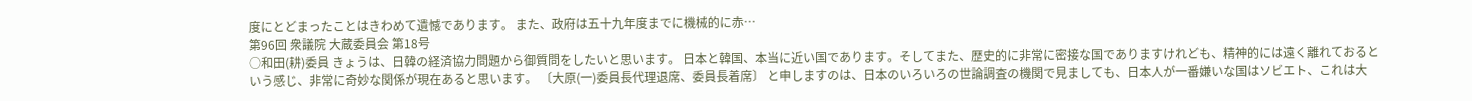度にとどまったことはきわめて遺憾であります。 また、政府は五十九年度までに機械的に赤…
第96回 衆議院 大蔵委員会 第18号
○和田(耕)委員 きょうは、日韓の経済協力問題から御質問をしたいと思います。 日本と韓国、本当に近い国であります。そしてまた、歴史的に非常に密接な国でありますけれども、精神的には遠く離れておるという感じ、非常に奇妙な関係が現在あると思います。 〔大原(一)委員長代理退席、委員長着席〕 と申しますのは、日本のいろいろの世論調査の機関で見ましても、日本人が一番嫌いな国はソビエト、これは大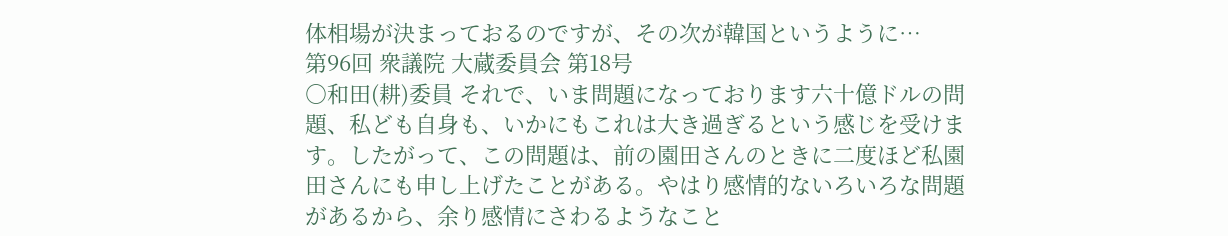体相場が決まっておるのですが、その次が韓国というように…
第96回 衆議院 大蔵委員会 第18号
○和田(耕)委員 それで、いま問題になっております六十億ドルの問題、私ども自身も、いかにもこれは大き過ぎるという感じを受けます。したがって、この問題は、前の園田さんのときに二度ほど私園田さんにも申し上げたことがある。やはり感情的ないろいろな問題があるから、余り感情にさわるようなこと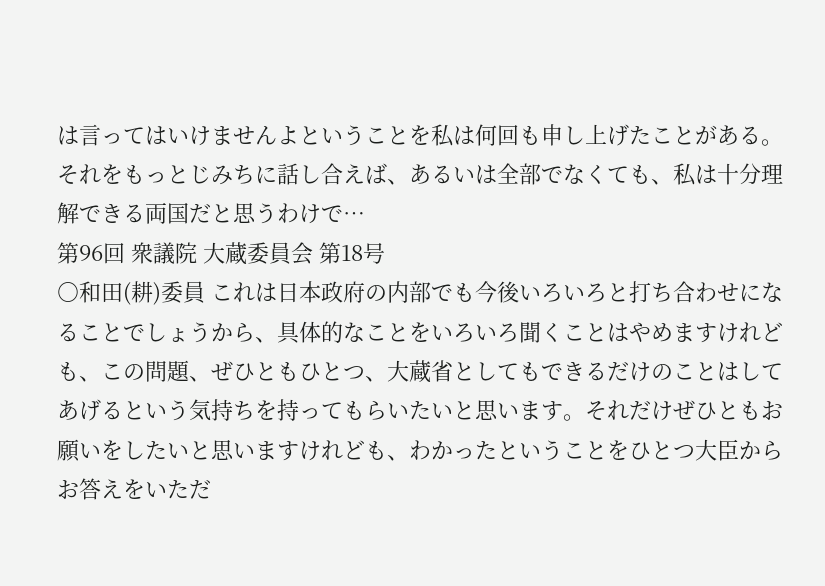は言ってはいけませんよということを私は何回も申し上げたことがある。それをもっとじみちに話し合えば、あるいは全部でなくても、私は十分理解できる両国だと思うわけで…
第96回 衆議院 大蔵委員会 第18号
○和田(耕)委員 これは日本政府の内部でも今後いろいろと打ち合わせになることでしょうから、具体的なことをいろいろ聞くことはやめますけれども、この問題、ぜひともひとつ、大蔵省としてもできるだけのことはしてあげるという気持ちを持ってもらいたいと思います。それだけぜひともお願いをしたいと思いますけれども、わかったということをひとつ大臣からお答えをいただ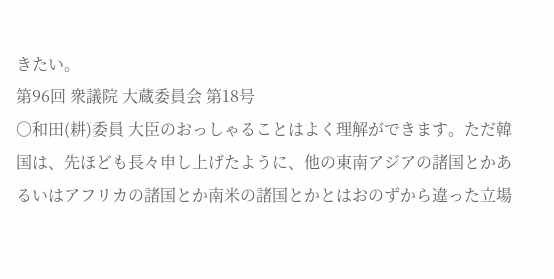きたい。
第96回 衆議院 大蔵委員会 第18号
○和田(耕)委員 大臣のおっしゃることはよく理解ができます。ただ韓国は、先ほども長々申し上げたように、他の東南アジアの諸国とかあるいはアフリカの諸国とか南米の諸国とかとはおのずから違った立場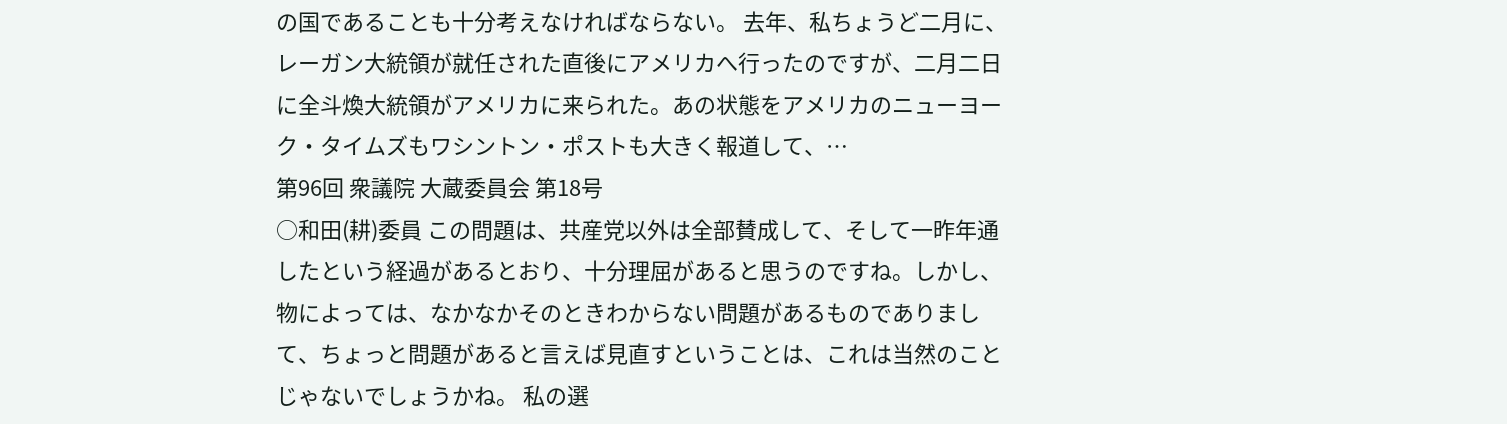の国であることも十分考えなければならない。 去年、私ちょうど二月に、レーガン大統領が就任された直後にアメリカへ行ったのですが、二月二日に全斗煥大統領がアメリカに来られた。あの状態をアメリカのニューヨーク・タイムズもワシントン・ポストも大きく報道して、…
第96回 衆議院 大蔵委員会 第18号
○和田(耕)委員 この問題は、共産党以外は全部賛成して、そして一昨年通したという経過があるとおり、十分理屈があると思うのですね。しかし、物によっては、なかなかそのときわからない問題があるものでありまして、ちょっと問題があると言えば見直すということは、これは当然のことじゃないでしょうかね。 私の選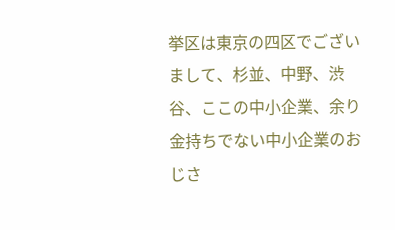挙区は東京の四区でございまして、杉並、中野、渋谷、ここの中小企業、余り金持ちでない中小企業のおじさ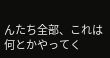んたち全部、これは何とかやってく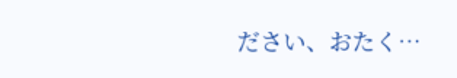ださい、おたく…